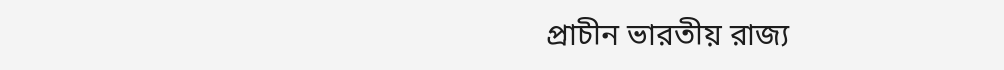প্রাচীন ভারতীয় রাজ্য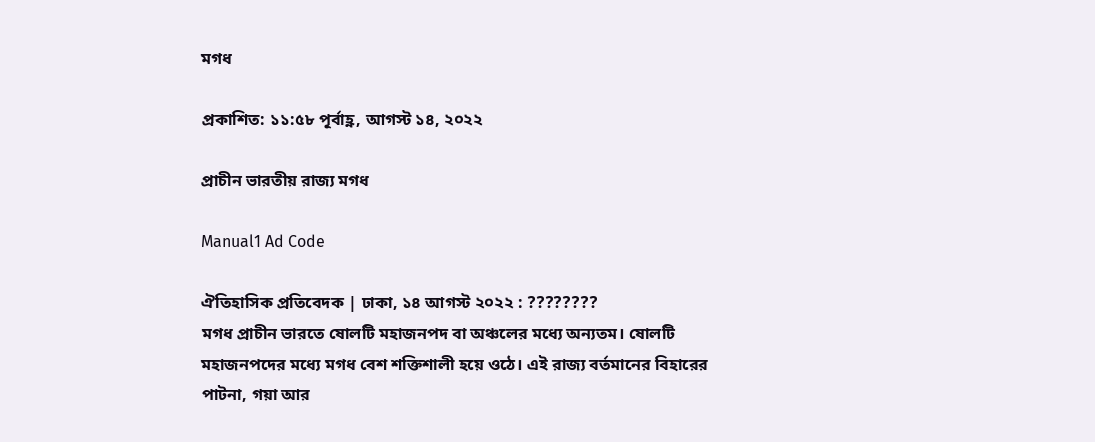মগধ

প্রকাশিত: ১১:৫৮ পূর্বাহ্ণ, আগস্ট ১৪, ২০২২

প্রাচীন ভারতীয় রাজ্য মগধ

Manual1 Ad Code

ঐতিহাসিক প্রতিবেদক | ঢাকা, ১৪ আগস্ট ২০২২ : ????????
মগধ প্রাচীন ভারতে ষোলটি মহাজনপদ বা অঞ্চলের মধ্যে অন্যতম। ষোলটি মহাজনপদের মধ্যে মগধ বেশ শক্তিশালী হয়ে ওঠে। এই রাজ্য বর্তমানের বিহারের পাটনা, গয়া আর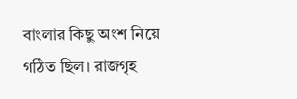বাংলার কিছু অংশ নিয়ে গঠিত ছিল। রাজগৃহ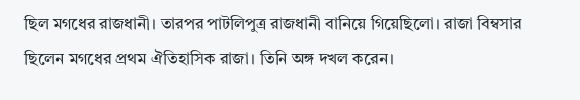ছিল মগধের রাজধানী। তারপর পাটলিপুত্র রাজধানী বানিয়ে গিয়েছিলো। রাজা বিম্বসার ছিলেন মগধের প্রথম ঐতিহাসিক রাজা। তিনি অঙ্গ দখল করেন।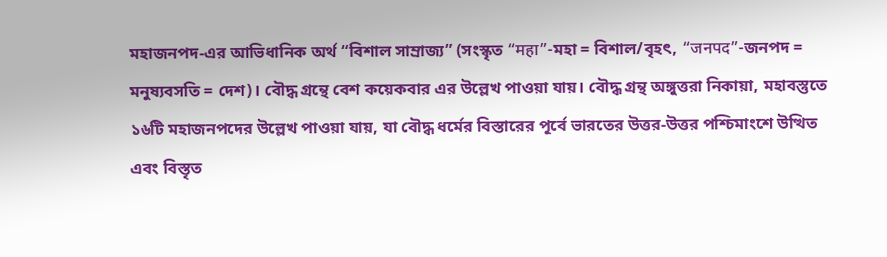মহাজনপদ-এর আভিধানিক অর্থ “বিশাল সাম্রাজ্য” (সংস্কৃত “महा”-মহা = বিশাল/বৃহৎ, “जनपद”-জনপদ = মনুষ্যবসতি = দেশ)। বৌদ্ধ গ্রন্থে বেশ কয়েকবার এর উল্লেখ পাওয়া যায়। বৌদ্ধ গ্রন্থ অঙ্গুত্তরা নিকায়া, মহাবস্তুতে ১৬টি মহাজনপদের উল্লেখ পাওয়া যায়, যা বৌদ্ধ ধর্মের বিস্তারের পূর্বে ভারতের উত্তর-উত্তর পশ্চিমাংশে উত্থিত এবং বিস্তৃত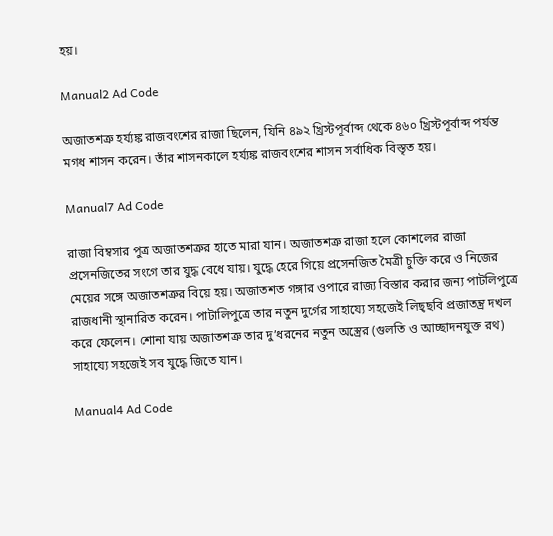হয়।

Manual2 Ad Code

অজাতশত্রু হর্য্যঙ্ক রাজবংশের রাজা ছিলেন, যিনি ৪৯২ খ্রিস্টপূর্বাব্দ থেকে ৪৬০ খ্রিস্টপূর্বাব্দ পর্যন্ত মগধ শাসন করেন। তাঁর শাসনকালে হর্য্যঙ্ক রাজবংশের শাসন সর্বাধিক বিস্তৃত হয়।

Manual7 Ad Code

রাজা বিম্বসার পুত্র অজাতশত্রুর হাতে মারা যান। অজাতশত্রু রাজা হলে কোশলের রাজা প্রসেনজিতের সংগে তার যুদ্ধ বেধে যায়। যুদ্ধে হেরে গিয়ে প্রসেনজিত মৈত্রী চুক্তি করে ও নিজের মেয়ের সঙ্গে অজাতশত্রুর বিয়ে হয়। অজাতশত গঙ্গার ওপারে রাজ্য বিস্তার করার জন্য পাটলিপুত্রে রাজধানী স্থানারিত করেন। পাটালিপুত্রে তার নতুন দুর্গের সাহায্যে সহজেই লিছ্ছবি প্রজাতন্ত্র দখল করে ফেলেন। শোনা যায় অজাতশত্রু তার দু’ধরনের নতুন অস্ত্রের (গুলতি ও আচ্ছাদনযুক্ত রথ) সাহায্যে সহজেই সব যুদ্ধে জিতে যান।

Manual4 Ad Code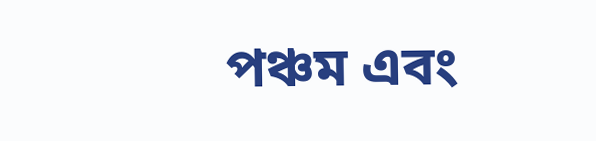পঞ্চম এবং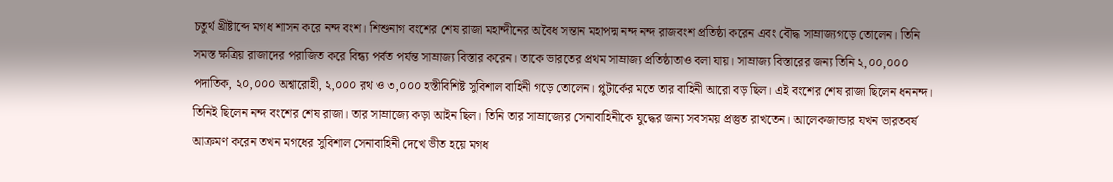চতুর্থ খ্রীষ্টাব্দে মগধ শাসন করে নন্দ বংশ। শিশুনাগ বংশের শেষ রাজা মহান্দীনের অবৈধ সন্তান মহাপদ্ম নন্দ নন্দ রাজবংশ প্রতিষ্ঠা করেন এবং বৌদ্ধ সাম্রাজ্যগড়ে তোলেন। তিনি সমস্ত ক্ষত্রিয় রাজাদের পরাজিত করে বিন্ধ্য পর্বত পর্যন্ত সাম্রাজ্য বিস্তার করেন। তাকে ভারতের প্রথম সাম্রাজ্য প্রতিষ্ঠাতাও বলা যায়। সাম্রাজ্য বিস্তারের জন্য তিনি ২,০০,০০০ পদাতিক, ২০,০০০ অশ্বারোহী, ২,০০০ রথ ও ৩,০০০ হস্তীবিশিষ্ট সুবিশাল বাহিনী গড়ে তোলেন। প্লুটার্কের মতে তার বাহিনী আরো বড় ছিল। এই বংশের শেষ রাজা ছিলেন ধননন্দ। তিনিই ছিলেন নন্দ বংশের শেষ রাজা। তার সাম্রাজ্যে কড়া আইন ছিল। তিনি তার সাম্রাজ্যের সেনাবাহিনীকে যুদ্ধের জন্য সবসময় প্রস্তুত রাখতেন। আলেকজান্ডার যখন ভারতবর্ষ আক্রমণ করেন তখন মগধের সুবিশাল সেনাবাহিনী দেখে ভীত হয়ে মগধ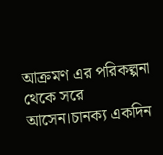আক্রমণ এর পরিকল্পনা থেকে সরে আসেন।চানক্য একদিন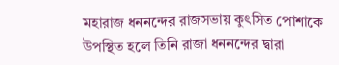মহারাজ ধননন্দের রাজসভায় কুৎসিত পোশাকে উপস্থিত হলে তিনি রাজা ধননন্দের দ্বারা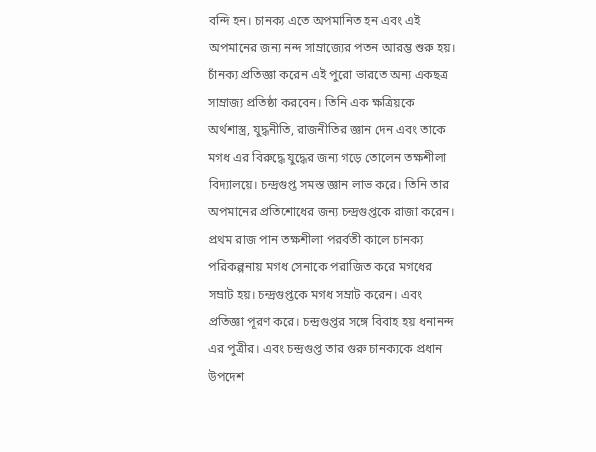বন্দি হন। চানক্য এতে অপমানিত হন এবং এই অপমানের জন্য নন্দ সাম্রাজ্যের পতন আরম্ভ শুরু হয়। চাঁনক্য প্রতিজ্ঞা করেন এই পুরো ভারতে অন্য একছত্র সাম্রাজ্য প্রতিষ্ঠা করবেন। তিনি এক ক্ষত্রিয়কে অর্থশাস্ত্র, যুদ্ধনীতি, রাজনীতির জ্ঞান দেন এবং তাকে মগধ এর বিরুদ্ধে যুদ্ধের জন্য গড়ে তোলেন তক্ষশীলা বিদ্যালয়ে। চন্দ্রগুপ্ত সমস্ত জ্ঞান লাভ করে। তিনি তার অপমানের প্রতিশোধের জন্য চন্দ্রগুপ্তকে রাজা করেন। প্রথম রাজ পান তক্ষশীলা পরর্বতী কালে চানক্য পরিকল্পনায় মগধ সেনাকে পরাজিত করে মগধের সম্রাট হয়। চন্দ্রগুপ্তকে মগধ সম্রাট করেন। এবং প্রতিজ্ঞা পূরণ করে। চন্দ্রগুপ্তর সঙ্গে বিবাহ হয় ধনানন্দ এর পুত্রীর। এবং চন্দ্রগুপ্ত তার গুরু চানক্যকে প্রধান উপদেশ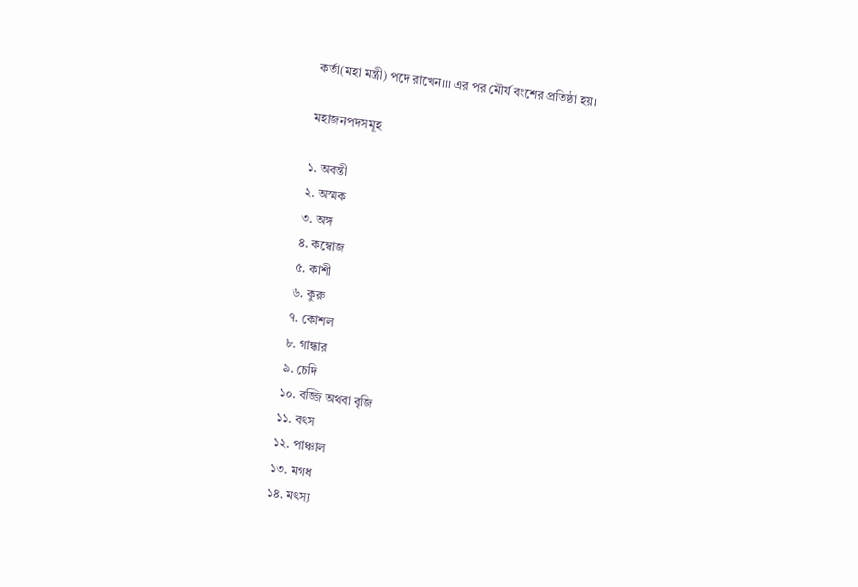কর্তা(মহা মন্ত্রী) পদে রাখেন।।। এর পর মৌর্য বংশের প্রতিষ্ঠা হয়।

মহাজনপদসমূহ

১. অবন্তী
২. অস্মক
৩. অঙ্গ
৪. কম্বোজ
৫. কাশী
৬. কুরু
৭. কোশল
৮. গান্ধার
৯. চেদি
১০. বজ্জি অথবা বৃজি
১১. বৎস
১২. পাঞ্চাল
১৩. মগধ
১৪. মৎস্য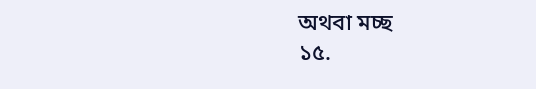অথবা মচ্ছ
১৫.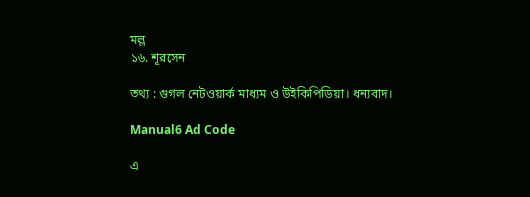মল্ল
১৬. শূরসেন

তথ‍্য : গুগল নেটওয়ার্ক মাধ‍্যম ও উইকিপিডিয়া। ধন্যবাদ।

Manual6 Ad Code

এ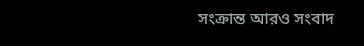সংক্রান্ত আরও সংবাদ